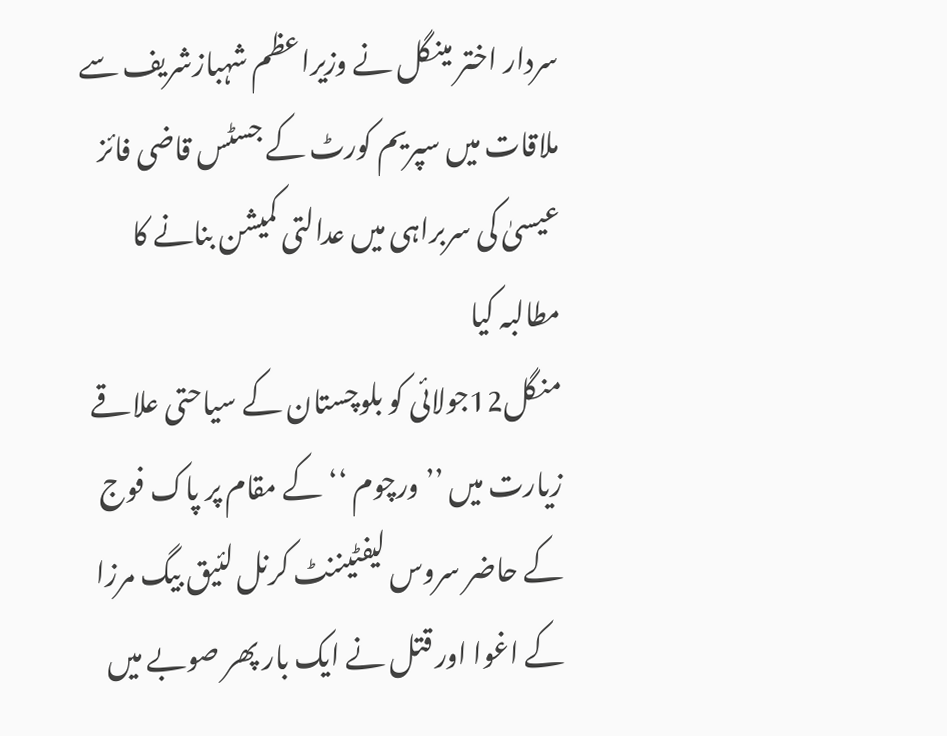سردار اختر مینگل نے وزیراعظم شہبازشریف سے ملاقات میں سپریم کورٹ کے جسٹس قاضی فائز عیسیٰ کی سربراہی میں عدالتی کمیشن بنانے کا مطالبہ کیا
منگل12جولائی کو بلوچستان کے سیاحتی علاقے زیارت میں ’’ ورچوم ‘‘کے مقام پر پاک فوج کے حاضر سروس لیفٹیننٹ کرنل لئیق بیگ مرزا کے اغوا اور قتل نے ایک بار پھر صوبے میں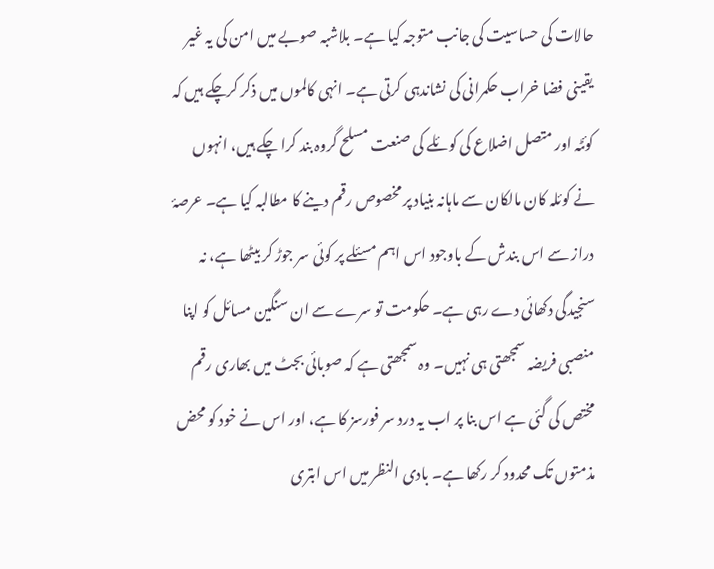حالات کی حساسیت کی جانب متوجہ کیا ہے۔ بلاشبہ صوبے میں امن کی یہ غیر یقینی فضا خراب حکمرانی کی نشاندہی کرتی ہے۔ انہی کالموں میں ذکر کرچکے ہیں کہ کوئٹہ اور متصل اضلاع کی کوئلے کی صنعت مسلح گروہ بند کرا چکے ہیں، انہوں نے کوئلہ کان مالکان سے ماہانہ بنیاد پر مخصوص رقم دینے کا مطالبہ کیا ہے۔ عرصۂ دراز سے اس بندش کے باوجود اس اہم مسئلے پر کوئی سر جوڑ کر بیٹھا ہے، نہ سنجیدگی دکھائی دے رہی ہے۔ حکومت تو سرے سے ان سنگین مسائل کو اپنا منصبی فریضہ سمجھتی ہی نہیں۔ وہ سمجھتی ہے کہ صوبائی بجٹ میں بھاری رقم مختص کی گئی ہے اس بنا پر اب یہ درد سر فورسز کا ہے، اور اس نے خود کو محض مذمتوں تک محدود کر رکھا ہے۔ بادی النظر میں اس ابتری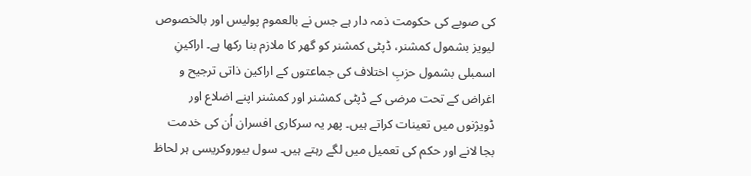کی صوبے کی حکومت ذمہ دار ہے جس نے بالعموم پولیس اور بالخصوص لیویز بشمول کمشنر، ڈپٹی کمشنر کو گھر کا ملازم بنا رکھا ہے۔ اراکینِ اسمبلی بشمول حزبِ اختلاف کی جماعتوں کے اراکین ذاتی ترجیح و اغراض کے تحت مرضی کے ڈپٹی کمشنر اور کمشنر اپنے اضلاع اور ڈویژنوں میں تعینات کراتے ہیں۔ پھر یہ سرکاری افسران اُن کی خدمت بجا لانے اور حکم کی تعمیل میں لگے رہتے ہیں۔ سول بیوروکریسی ہر لحاظ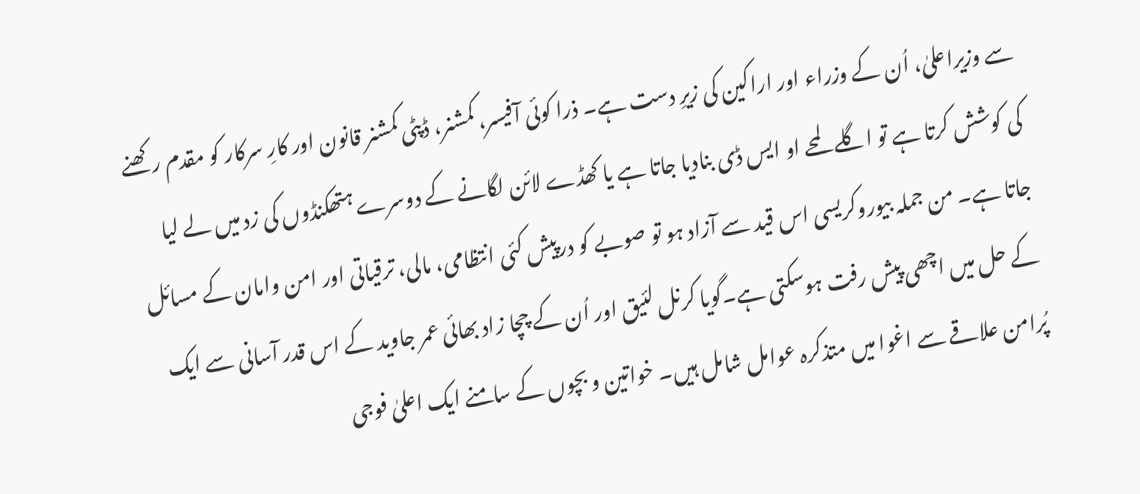سے وزیراعلیٰ، اُن کے وزراء اور اراکین کی زیرِ دست ہے۔ ذرا کوئی آفیسر، کمشنر، ڈپٹی کمشنر قانون اور کارِ سرکار کو مقدم رکھنے کی کوشش کرتا ہے تو اگلے لمحے او ایس ڈی بنادیا جاتا ہے یا کھڈے لائن لگانے کے دوسرے ہتھکنڈوں کی زد میں لے لیا جاتا ہے۔ من جملہ بیوروکریسی اس قید سے آزاد ہو تو صوبے کو درپیش کئی انتظامی، مالی، ترقیاتی اور امن وامان کے مسائل کے حل میں اچھی پیش رفت ہوسکتی ہے۔گویا کرنل لئیق اور اُن کے چچا زاد بھائی عمر جاوید کے اس قدر آسانی سے ایک پُرامن علاقے سے اغوا میں متذکرہ عوامل شامل ہیں۔ خواتین و بچوں کے سامنے ایک اعلیٰ فوجی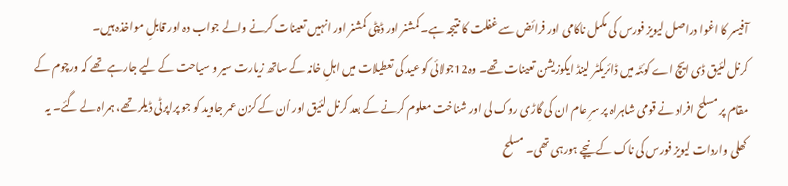آفیسر کا اغوا دراصل لیویز فورس کی مکمل ناکامی اور فرائض سے غفلت کا نتیجہ ہے۔ کمشنر اور ڈپٹی کمشنر اور انہیں تعینات کرنے والے جواب دہ اور قابلِ مواخذہ ہیں۔
کرنل لئیق ڈی ایچ اے کوئٹہ میں ڈائریکٹر لینڈ ایکوزیشن تعینات تھے۔ وہ12جولائی کو عید کی تعطیلات میں اہلِ خانہ کے ساتھ زیارت سیر و سیاحت کے لیے جارہے تھے کہ ورچوم کے مقام پر مسلح افراد نے قومی شاہراہ پر سرِ عام ان کی گاڑی روک لی اور شناخت معلوم کرنے کے بعد کرنل لئیق اور اُن کے کزن عمر جاوید کو جو پراپرٹی ڈیلر تھے، ہمراہ لے گئے۔ یہ کھلی واردات لیویز فورس کی ناک کے نیچے ہورہی تھی۔ مسلح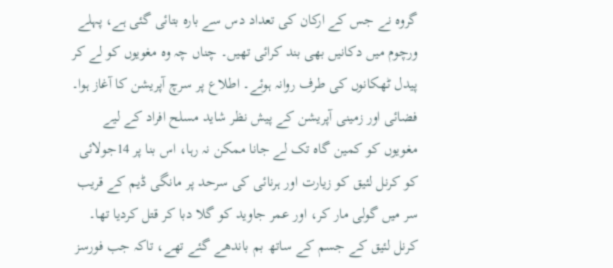گروہ نے جس کے ارکان کی تعداد دس سے بارہ بتائی گئی ہے، پہلے ورچوم میں دکانیں بھی بند کرائی تھیں۔ چناں چہ وہ مغویوں کو لے کر پیدل ٹھکانوں کی طرف روانہ ہوئے۔ اطلاع پر سرچ آپریشن کا آغاز ہوا۔ فضائی اور زمینی آپریشن کے پیش نظر شاید مسلح افراد کے لیے مغویوں کو کمین گاہ تک لے جانا ممکن نہ رہا، اس بنا پر 14جولائی کو کرنل لئیق کو زیارت اور ہرنائی کی سرحد پر مانگی ڈیم کے قریب سر میں گولی مار کر، اور عمر جاوید کو گلا دبا کر قتل کردیا تھا۔ کرنل لئیق کے جسم کے ساتھ بم باندھے گئے تھے، تاکہ جب فورسز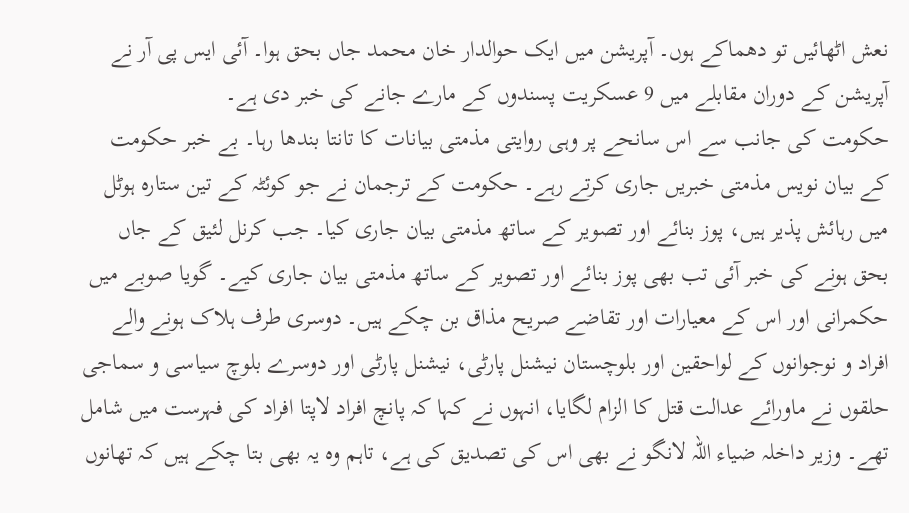نعش اٹھائیں تو دھماکے ہوں۔ آپریشن میں ایک حوالدار خان محمد جاں بحق ہوا۔ آئی ایس پی آر نے آپریشن کے دوران مقابلے میں 9 عسکریت پسندوں کے مارے جانے کی خبر دی ہے۔
حکومت کی جانب سے اس سانحے پر وہی روایتی مذمتی بیانات کا تانتا بندھا رہا۔ بے خبر حکومت کے بیان نویس مذمتی خبریں جاری کرتے رہے۔ حکومت کے ترجمان نے جو کوئٹہ کے تین ستارہ ہوٹل میں رہائش پذیر ہیں، پوز بنائے اور تصویر کے ساتھ مذمتی بیان جاری کیا۔ جب کرنل لئیق کے جاں بحق ہونے کی خبر آئی تب بھی پوز بنائے اور تصویر کے ساتھ مذمتی بیان جاری کیے۔ گویا صوبے میں حکمرانی اور اس کے معیارات اور تقاضے صریح مذاق بن چکے ہیں۔ دوسری طرف ہلاک ہونے والے افراد و نوجوانوں کے لواحقین اور بلوچستان نیشنل پارٹی، نیشنل پارٹی اور دوسرے بلوچ سیاسی و سماجی حلقوں نے ماورائے عدالت قتل کا الزام لگایا، انہوں نے کہا کہ پانچ افراد لاپتا افراد کی فہرست میں شامل تھے۔ وزیر داخلہ ضیاء اللہ لانگو نے بھی اس کی تصدیق کی ہے، تاہم وہ یہ بھی بتا چکے ہیں کہ تھانوں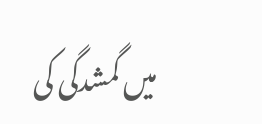میں گمشدگی کی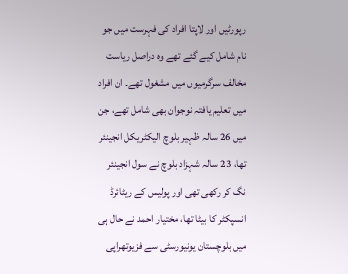رپورٹیں اور لاپتا افراد کی فہرست میں جو نام شامل کیے گئے تھے وہ دراصل ریاست مخالف سرگرمیوں میں مشغول تھے۔ ان افراد میں تعلیم یافتہ نوجوان بھی شامل تھے، جن میں 26 سالہ ظہیر بلوچ الیکٹریکل انجینئر تھا، 23 سالہ شہزاد بلوچ نے سول انجینئر نگ کر رکھی تھی اور پولیس کے ریٹائرڈ انسپکٹر کا بیٹا تھا، مختیار احمد نے حال ہی میں بلوچستان یونیورسٹی سے فزیوتھراپی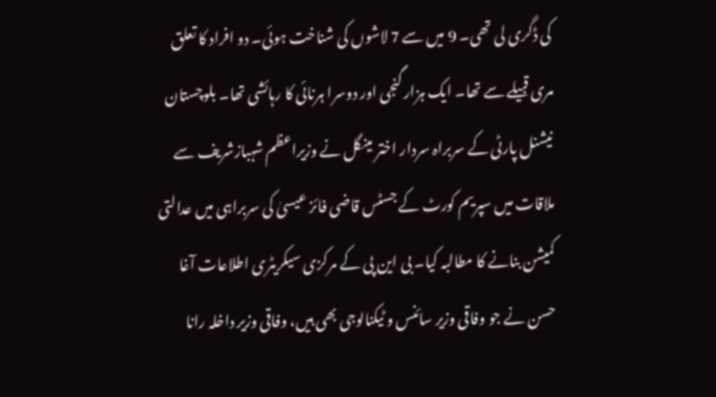کی ڈگری لی تھی۔ 9 میں سے 7 لاشوں کی شناخت ہوئی۔ دو افراد کا تعلق مری قبیلے سے تھا۔ ایک ہزار گنجی اور دوسرا ہرنائی کا رہائشی تھا۔ بلوچستان نیشنل پارٹی کے سربراہ سردار اختر مینگل نے وزیراعظم شہبازشریف سے ملاقات میں سپریم کورٹ کے جسٹس قاضی فائز عیسیٰ کی سربراہی میں عدالتی کمیشن بنانے کا مطالبہ کیا۔ بی این پی کے مرکزی سیکریٹری اطلاعات آغا حسن نے جو وفاقی وزیر سائنس و ٹیکنالوجی بھی ہیں، وفاقی وزیر داخلہ رانا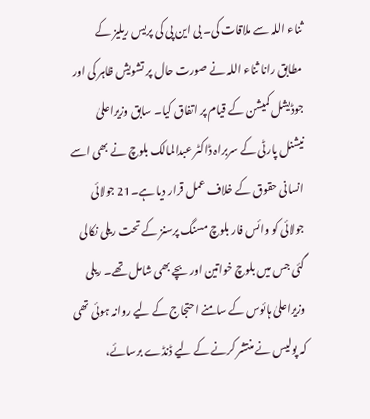ثناء اللہ سے ملاقات کی۔ بی این پی کی پریس ریلیز کے مطابق رانا ثناء اللہ نے صورت حال پر تشویش ظاہر کی اور جوڈیشل کمیشن کے قیام پر اتفاق کیا۔ سابق وزیراعلیٰ نیشنل پارٹی کے سربراہ ڈاکٹر عبدالمالک بلوچ نے بھی اسے انسانی حقوق کے خلاف عمل قرار دیا ہے۔21 جولائی جولائی کو وائس فار بلوچ مسنگ پرسنز کے تحت ریلی نکالی گئی جس میں بلوچ خواتین اور بچے بھی شامل تھے۔ ریلی وزیراعلیٰ ہائوس کے سامنے احتجاج کے لیے روانہ ہوئی تھی کہ پولیس نے منتشر کرنے کے لیے ڈنڈے برسائے،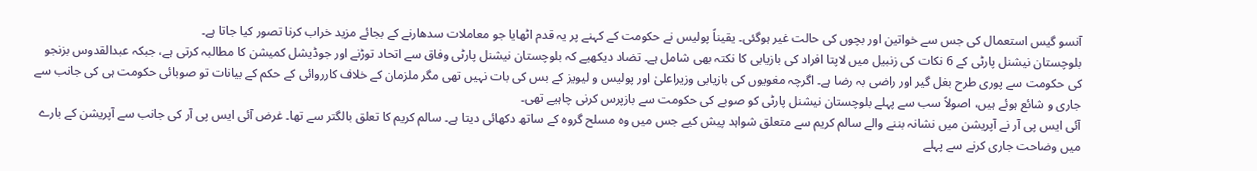آنسو گیس استعمال کی جس سے خواتین اور بچوں کی حالت غیر ہوگئی۔ یقیناً پولیس نے حکومت کے کہنے پر یہ قدم اٹھایا جو معاملات سدھارنے کے بجائے مزید خراب کرنا تصور کیا جاتا ہے۔
بلوچستان نیشنل پارٹی کے 6 نکات کی زنبیل میں لاپتا افراد کی بازیابی کا نکتہ بھی شامل ہے۔ تضاد دیکھیے کہ بلوچستان نیشنل پارٹی وفاق سے اتحاد توڑنے اور جوڈیشل کمیشن کا مطالبہ کرتی ہے، جبکہ عبدالقدوس بزنجو کی حکومت سے پوری طرح بغل گیر اور راضی بہ رضا ہے۔ اگرچہ مغویوں کی بازیابی وزیراعلیٰ اور پولیس و لیویز کے بس کی بات نہیں تھی مگر ملزمان کے خلاف کارروائی کے حکم کے بیانات تو صوبائی حکومت ہی کی جانب سے جاری و شائع ہوئے ہیں، اصولاً سب سے پہلے بلوچستان نیشنل پارٹی کو صوبے کی حکومت سے بازپرس کرنی چاہیے تھی۔
آئی ایس پی آر نے آپریشن میں نشانہ بننے والے سالم کریم سے متعلق شواہد پیش کیے جس میں وہ مسلح گروہ کے ساتھ دکھائی دیتا ہے۔ سالم کریم کا تعلق بالگتر سے تھا۔ غرض آئی ایس پی آر کی جانب سے آپریشن کے بارے میں وضاحت جاری کرنے سے پہلے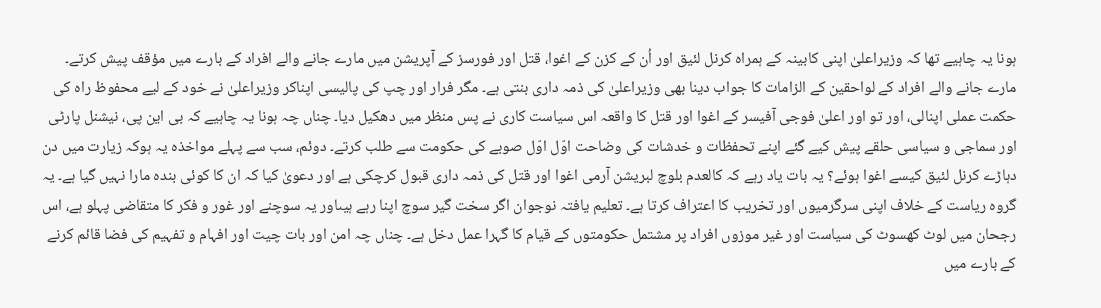ہونا یہ چاہیے تھا کہ وزیراعلیٰ اپنی کابینہ کے ہمراہ کرنل لئیق اور اُن کے کزن کے اغوا، قتل اور فورسز کے آپریشن میں مارے جانے والے افراد کے بارے میں مؤقف پیش کرتے۔ مارے جانے والے افراد کے لواحقین کے الزامات کا جواب دینا بھی وزیراعلیٰ کی ذمہ داری بنتی ہے۔ مگر فرار اور چپ کی پالیسی اپناکر وزیراعلیٰ نے خود کے لیے محفوظ راہ کی حکمت عملی اپنالی، اور تو اور اعلیٰ فوجی آفیسر کے اغوا اور قتل کا واقعہ اس سیاست کاری نے پس منظر میں دھکیل دیا۔ چناں چہ ہونا یہ چاہیے کہ بی این پی، نیشنل پارٹی اور سماجی و سیاسی حلقے پیش کیے گئے اپنے تحفظات و خدشات کی وضاحت اوّل اوّل صوبے کی حکومت سے طلب کرتے۔ دوئم، سب سے پہلے مواخذہ یہ ہوکہ زیارت میں دن دہاڑے کرنل لئیق کیسے اغوا ہوئے؟ یہ بات یاد رہے کہ کالعدم بلوچ لبریشن آرمی اغوا اور قتل کی ذمہ داری قبول کرچکی ہے اور دعویٰ کیا کہ ان کا کوئی بندہ مارا نہیں گیا ہے۔ یہ گروہ ریاست کے خلاف اپنی سرگرمیوں اور تخریب کا اعتراف کرتا ہے۔ تعلیم یافتہ نوجوان اگر سخت گیر سوچ اپنا رہے ہیںاور یہ سوچنے اور غور و فکر کا متقاضی پہلو ہے، اس رجحان میں لوٹ کھسوٹ کی سیاست اور غیر موزوں افراد پر مشتمل حکومتوں کے قیام کا گہرا عمل دخل ہے۔ چناں چہ امن اور بات چیت اور افہام و تفہیم کی فضا قائم کرنے کے بارے میں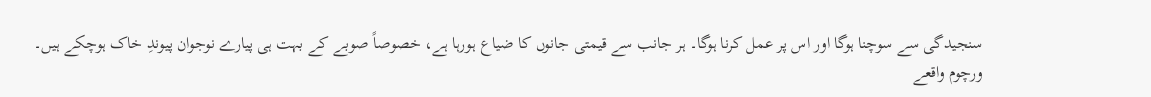سنجیدگی سے سوچنا ہوگا اور اس پر عمل کرنا ہوگا۔ ہر جانب سے قیمتی جانوں کا ضیاع ہورہا ہے، خصوصاً صوبے کے بہت ہی پیارے نوجوان پیوندِ خاک ہوچکے ہیں۔
ورچوم واقعے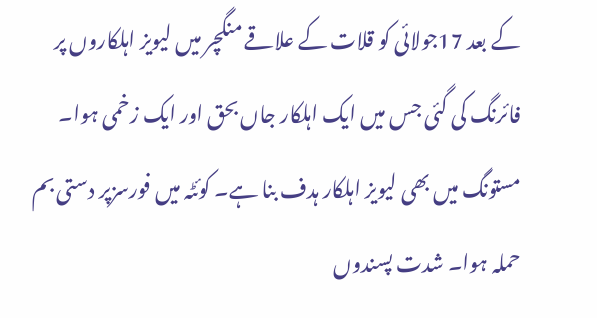کے بعد 17جولائی کو قلات کے علاقے منگچر میں لیویز اہلکاروں پر فائرنگ کی گئی جس میں ایک اہلکار جاں بحق اور ایک زخمی ہوا۔ مستونگ میں بھی لیویز اہلکار ہدف بنا ہے۔ کوئٹہ میں فورسزپر دستی بم حملہ ہوا۔ شدت پسندوں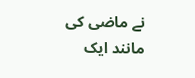نے ماضی کی مانند ایک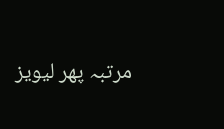مرتبہ پھر لیویز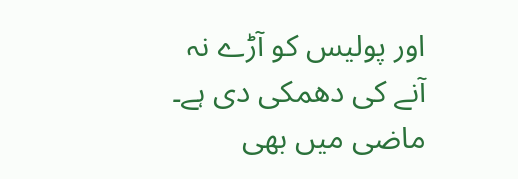اور پولیس کو آڑے نہ آنے کی دھمکی دی ہے۔ ماضی میں بھی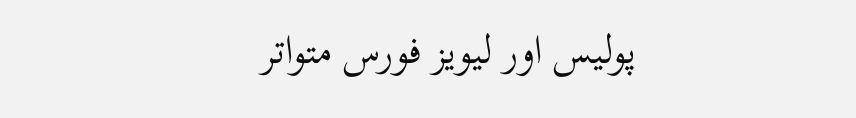پولیس اور لیویز فورس متواتر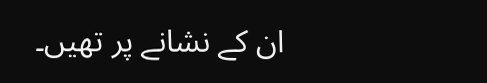ان کے نشانے پر تھیں۔